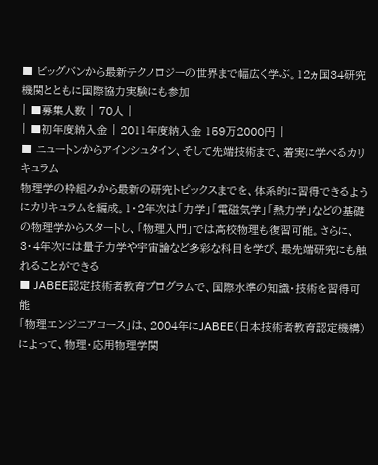■ ビッグバンから最新テクノロジーの世界まで幅広く学ぶ。12ヵ国34研究機関とともに国際協力実験にも参加
| ■募集人数 | 70人 |
| ■初年度納入金 | 2011年度納入金 159万2000円 |
■ ニュートンからアインシュタイン、そして先端技術まで、着実に学べるカリキュラム
物理学の枠組みから最新の研究トピックスまでを、体系的に習得できるようにカリキュラムを編成。1・2年次は「力学」「電磁気学」「熱力学」などの基礎の物理学からスタートし、「物理入門」では高校物理も復習可能。さらに、3・4年次には量子力学や宇宙論など多彩な科目を学び、最先端研究にも触れることができる
■ JABEE認定技術者教育プログラムで、国際水準の知識・技術を習得可能
「物理エンジニアコース」は、2004年にJABEE(日本技術者教育認定機構)によって、物理・応用物理学関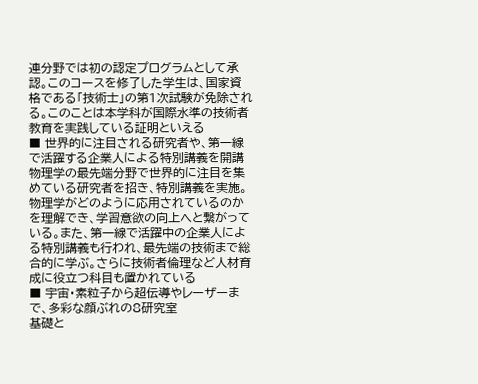連分野では初の認定プログラムとして承認。このコースを修了した学生は、国家資格である「技術士」の第1次試験が免除される。このことは本学科が国際水準の技術者教育を実践している証明といえる
■ 世界的に注目される研究者や、第一線で活躍する企業人による特別講義を開講
物理学の最先端分野で世界的に注目を集めている研究者を招き、特別講義を実施。物理学がどのように応用されているのかを理解でき、学習意欲の向上へと繋がっている。また、第一線で活躍中の企業人による特別講義も行われ、最先端の技術まで総合的に学ぶ。さらに技術者倫理など人材育成に役立つ科目も置かれている
■ 宇宙・素粒子から超伝導やレーザーまで、多彩な顔ぶれの8研究室
基礎と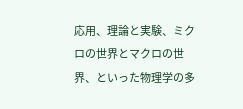応用、理論と実験、ミクロの世界とマクロの世界、といった物理学の多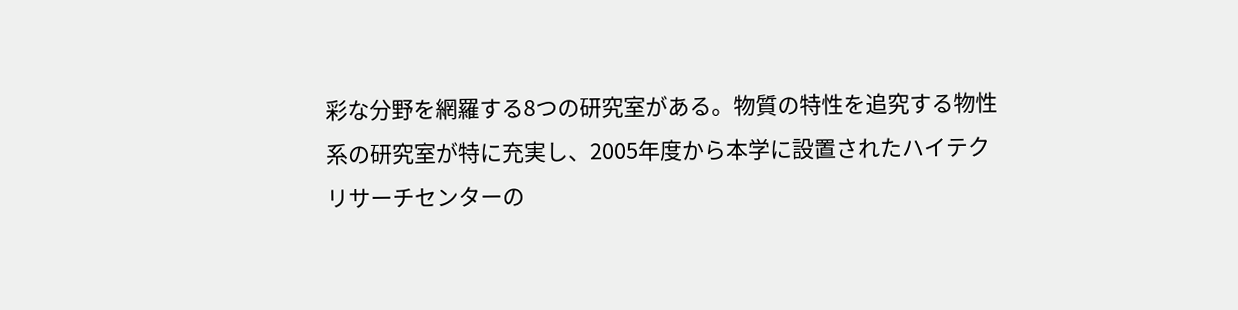彩な分野を網羅する8つの研究室がある。物質の特性を追究する物性系の研究室が特に充実し、2005年度から本学に設置されたハイテクリサーチセンターの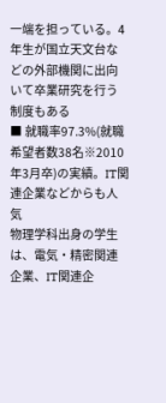一端を担っている。4年生が国立天文台などの外部機関に出向いて卒業研究を行う制度もある
■ 就職率97.3%(就職希望者数38名※2010年3月卒)の実績。IT関連企業などからも人気
物理学科出身の学生は、電気・精密関連企業、IT関連企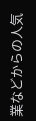業などからの人気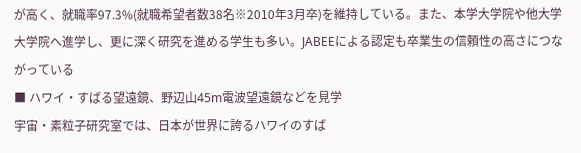が高く、就職率97.3%(就職希望者数38名※2010年3月卒)を維持している。また、本学大学院や他大学大学院へ進学し、更に深く研究を進める学生も多い。JABEEによる認定も卒業生の信頼性の高さにつながっている
■ ハワイ・すばる望遠鏡、野辺山45m電波望遠鏡などを見学
宇宙・素粒子研究室では、日本が世界に誇るハワイのすば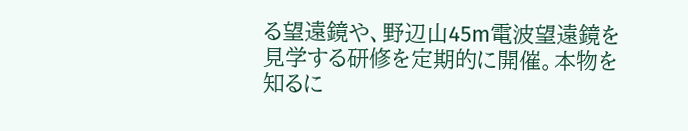る望遠鏡や、野辺山45m電波望遠鏡を見学する研修を定期的に開催。本物を知るに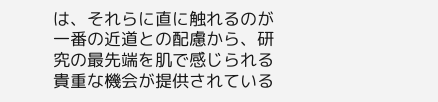は、それらに直に触れるのが一番の近道との配慮から、研究の最先端を肌で感じられる貴重な機会が提供されている